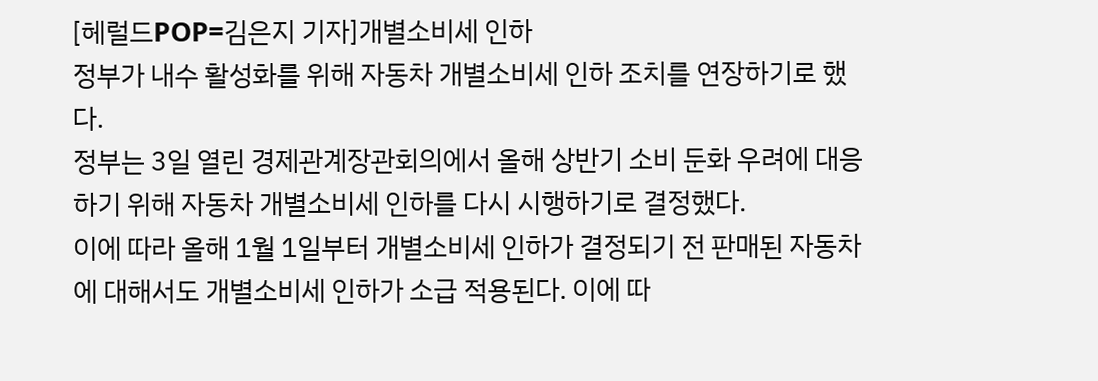[헤럴드POP=김은지 기자]개별소비세 인하
정부가 내수 활성화를 위해 자동차 개별소비세 인하 조치를 연장하기로 했다.
정부는 3일 열린 경제관계장관회의에서 올해 상반기 소비 둔화 우려에 대응하기 위해 자동차 개별소비세 인하를 다시 시행하기로 결정했다.
이에 따라 올해 1월 1일부터 개별소비세 인하가 결정되기 전 판매된 자동차에 대해서도 개별소비세 인하가 소급 적용된다. 이에 따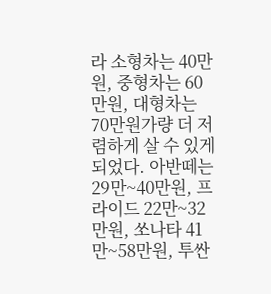라 소형차는 40만원, 중형차는 60만원, 대형차는 70만원가량 더 저렴하게 살 수 있게 되었다. 아반떼는 29만~40만원, 프라이드 22만~32만원, 쏘나타 41만~58만원, 투싼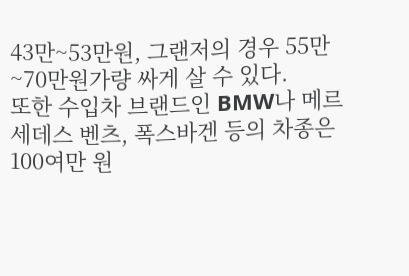43만~53만원, 그랜저의 경우 55만~70만원가량 싸게 살 수 있다.
또한 수입차 브랜드인 BMW나 메르세데스 벤츠, 폭스바겐 등의 차종은 100여만 원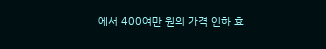에서 400여만 원의 가격 인하 효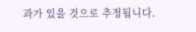과가 있을 것으로 추정됩니다.